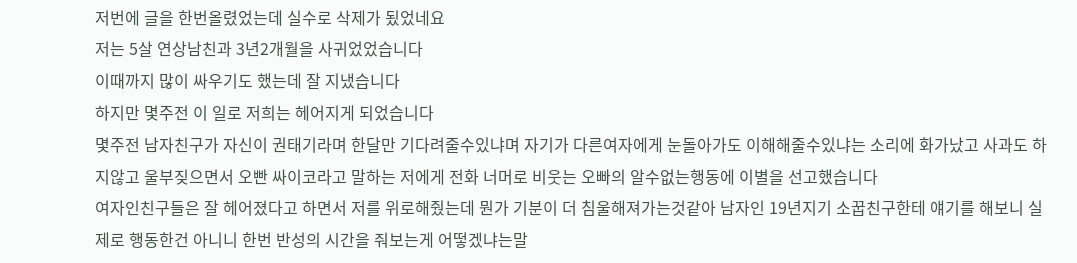저번에 글을 한번올렸었는데 실수로 삭제가 됬었네요
저는 5살 연상남친과 3년2개월을 사귀었었습니다
이때까지 많이 싸우기도 했는데 잘 지냈습니다
하지만 몇주전 이 일로 저희는 헤어지게 되었습니다
몇주전 남자친구가 자신이 권태기라며 한달만 기다려줄수있냐며 자기가 다른여자에게 눈돌아가도 이해해줄수있냐는 소리에 화가났고 사과도 하지않고 울부짖으면서 오빤 싸이코라고 말하는 저에게 전화 너머로 비웃는 오빠의 알수없는행동에 이별을 선고했습니다
여자인친구들은 잘 헤어졌다고 하면서 저를 위로해줬는데 뭔가 기분이 더 침울해져가는것같아 남자인 19년지기 소꿉친구한테 얘기를 해보니 실제로 행동한건 아니니 한번 반성의 시간을 줘보는게 어떻겠냐는말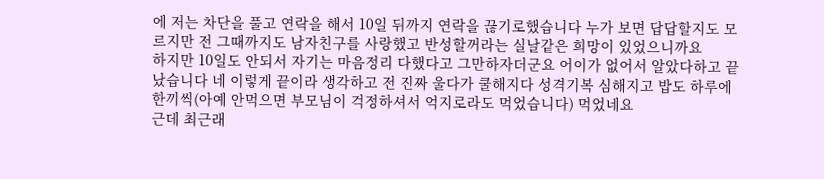에 저는 차단을 풀고 연락을 해서 10일 뒤까지 연락을 끊기로했습니다 누가 보면 답답할지도 모르지만 전 그때까지도 남자친구를 사랑했고 반성할꺼라는 실날같은 희망이 있었으니까요
하지만 10일도 안되서 자기는 마음정리 다했다고 그만하자더군요 어이가 없어서 알았다하고 끝났습니다 네 이렇게 끝이라 생각하고 전 진짜 울다가 쿨해지다 성격기복 심해지고 밥도 하루에 한끼씩(아예 안먹으면 부모님이 걱정하셔서 억지로라도 먹었습니다) 먹었네요
근데 최근래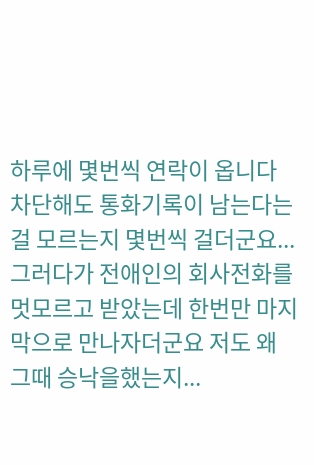하루에 몇번씩 연락이 옵니다 차단해도 통화기록이 남는다는걸 모르는지 몇번씩 걸더군요... 그러다가 전애인의 회사전화를 멋모르고 받았는데 한번만 마지막으로 만나자더군요 저도 왜 그때 승낙을했는지...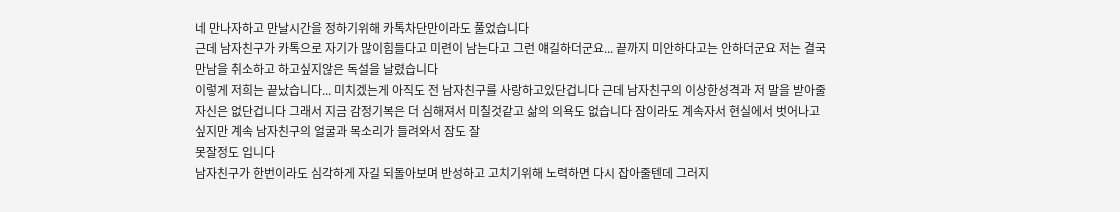네 만나자하고 만날시간을 정하기위해 카톡차단만이라도 풀었습니다
근데 남자친구가 카톡으로 자기가 많이힘들다고 미련이 남는다고 그런 얘길하더군요... 끝까지 미안하다고는 안하더군요 저는 결국 만남을 취소하고 하고싶지않은 독설을 날렸습니다
이렇게 저희는 끝났습니다... 미치겠는게 아직도 전 남자친구를 사랑하고있단겁니다 근데 남자친구의 이상한성격과 저 말을 받아줄 자신은 없단겁니다 그래서 지금 감정기복은 더 심해져서 미칠것같고 삶의 의욕도 없습니다 잠이라도 계속자서 현실에서 벗어나고싶지만 계속 남자친구의 얼굴과 목소리가 들려와서 잠도 잘
못잘정도 입니다
남자친구가 한번이라도 심각하게 자길 되돌아보며 반성하고 고치기위해 노력하면 다시 잡아줄텐데 그러지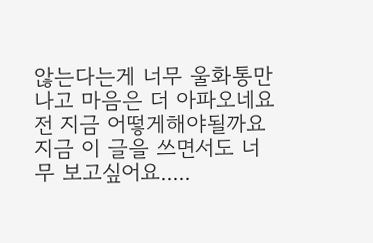않는다는게 너무 울화통만나고 마음은 더 아파오네요
전 지금 어떻게해야될까요 지금 이 글을 쓰면서도 너무 보고싶어요.....